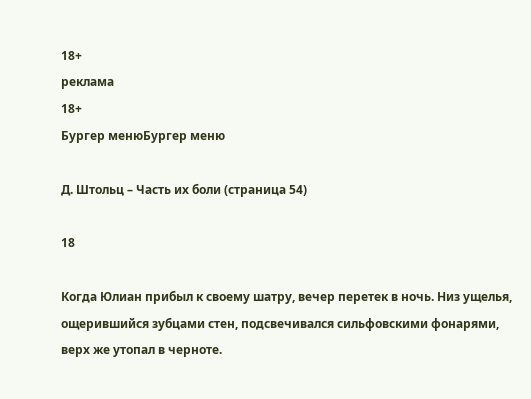18+
реклама
18+
Бургер менюБургер меню

Д. Штольц – Часть их боли (страница 54)

18

Когда Юлиан прибыл к своему шатру, вечер перетек в ночь. Низ ущелья, ощерившийся зубцами стен, подсвечивался сильфовскими фонарями, верх же утопал в черноте.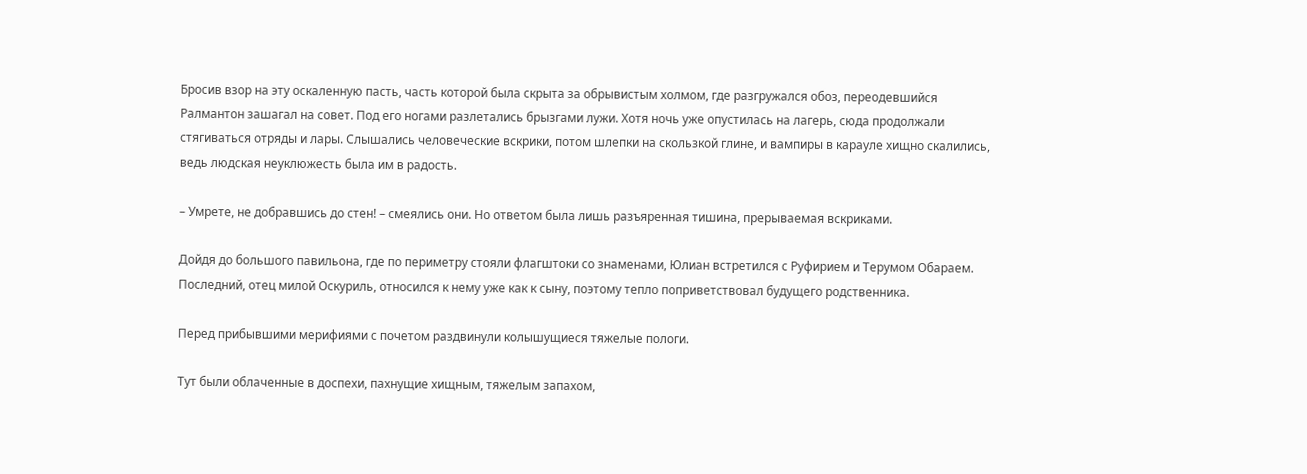Бросив взор на эту оскаленную пасть, часть которой была скрыта за обрывистым холмом, где разгружался обоз, переодевшийся Ралмантон зашагал на совет. Под его ногами разлетались брызгами лужи. Хотя ночь уже опустилась на лагерь, сюда продолжали стягиваться отряды и лары. Слышались человеческие вскрики, потом шлепки на скользкой глине, и вампиры в карауле хищно скалились, ведь людская неуклюжесть была им в радость.

– Умрете, не добравшись до стен! – смеялись они. Но ответом была лишь разъяренная тишина, прерываемая вскриками.

Дойдя до большого павильона, где по периметру стояли флагштоки со знаменами, Юлиан встретился с Руфирием и Терумом Обараем. Последний, отец милой Оскуриль, относился к нему уже как к сыну, поэтому тепло поприветствовал будущего родственника.

Перед прибывшими мерифиями с почетом раздвинули колышущиеся тяжелые пологи.

Тут были облаченные в доспехи, пахнущие хищным, тяжелым запахом,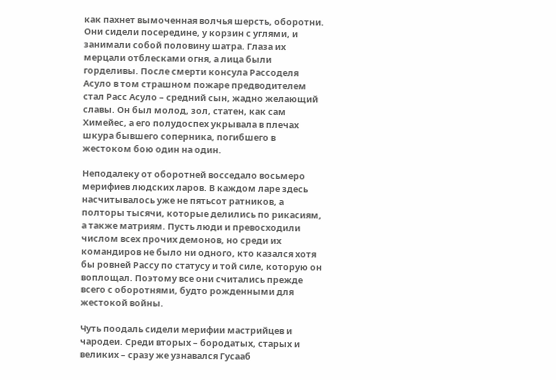как пахнет вымоченная волчья шерсть, оборотни. Они сидели посередине, у корзин с углями, и занимали собой половину шатра. Глаза их мерцали отблесками огня, а лица были горделивы. После смерти консула Рассоделя Асуло в том страшном пожаре предводителем стал Расс Асуло – средний сын, жадно желающий славы. Он был молод, зол, статен, как сам Химейес, а его полудоспех укрывала в плечах шкура бывшего соперника, погибшего в жестоком бою один на один.

Неподалеку от оборотней восседало восьмеро мерифиев людских ларов. В каждом ларе здесь насчитывалось уже не пятьсот ратников, а полторы тысячи, которые делились по рикасиям, а также матриям. Пусть люди и превосходили числом всех прочих демонов, но среди их командиров не было ни одного, кто казался хотя бы ровней Рассу по статусу и той силе, которую он воплощал. Поэтому все они считались прежде всего с оборотнями, будто рожденными для жестокой войны.

Чуть поодаль сидели мерифии мастрийцев и чародеи. Среди вторых – бородатых, старых и великих – сразу же узнавался Гусааб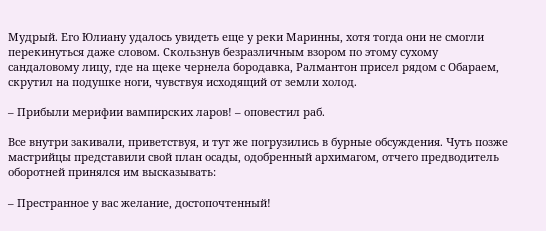Мудрый. Его Юлиану удалось увидеть еще у реки Маринны, хотя тогда они не смогли перекинуться даже словом. Скользнув безразличным взором по этому сухому сандаловому лицу, где на щеке чернела бородавка, Ралмантон присел рядом с Обараем, скрутил на подушке ноги, чувствуя исходящий от земли холод.

– Прибыли мерифии вампирских ларов! – оповестил раб.

Все внутри закивали, приветствуя, и тут же погрузились в бурные обсуждения. Чуть позже мастрийцы представили свой план осады, одобренный архимагом, отчего предводитель оборотней принялся им высказывать:

– Престранное у вас желание, достопочтенный!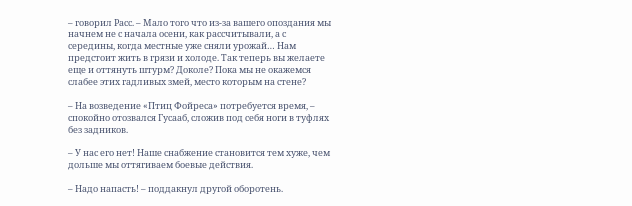– говорил Расс. – Мало того что из-за вашего опоздания мы начнем не с начала осени, как рассчитывали, а с середины, когда местные уже сняли урожай… Нам предстоит жить в грязи и холоде. Так теперь вы желаете еще и оттянуть штурм? Доколе? Пока мы не окажемся слабее этих гадливых змей, место которым на стене?

– На возведение «Птиц Фойреса» потребуется время, – спокойно отозвался Гусааб, сложив под себя ноги в туфлях без задников.

– У нас его нет! Наше снабжение становится тем хуже, чем дольше мы оттягиваем боевые действия.

– Надо напасть! – поддакнул другой оборотень.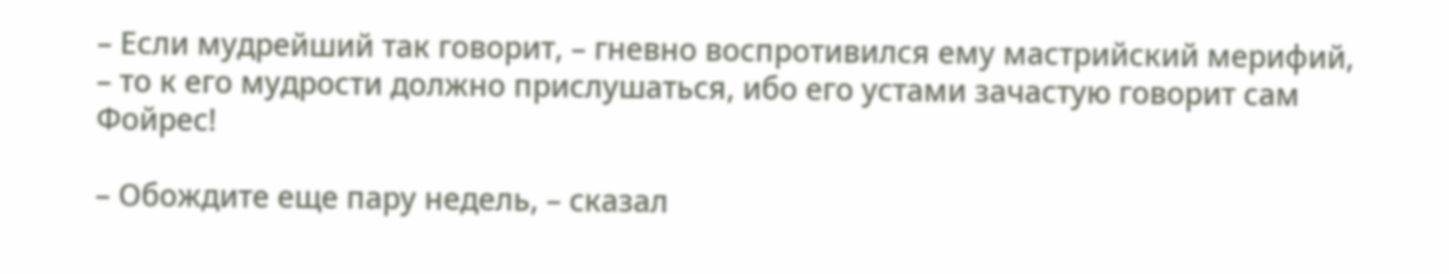– Если мудрейший так говорит, – гневно воспротивился ему мастрийский мерифий, – то к его мудрости должно прислушаться, ибо его устами зачастую говорит сам Фойрес!

– Обождите еще пару недель, – сказал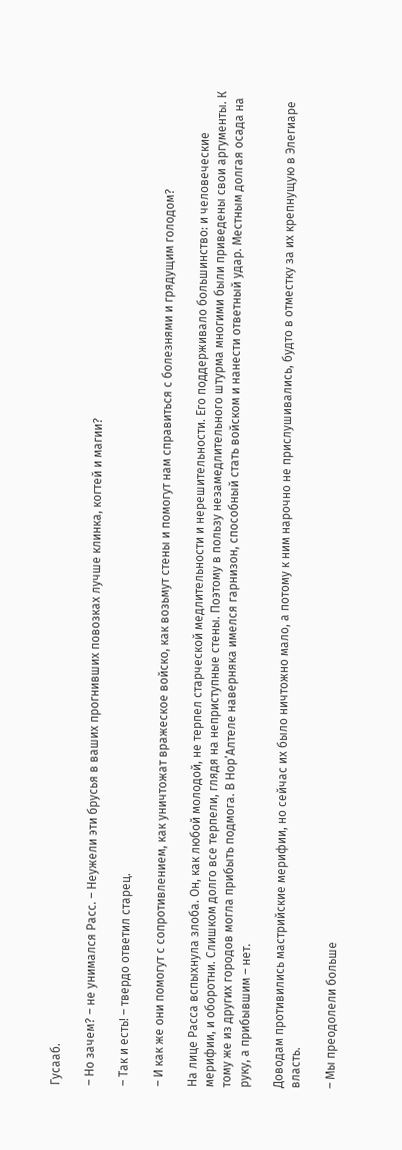Гусааб.

– Но зачем? – не унимался Расс. – Неужели эти брусья в ваших прогнивших повозках лучше клинка, когтей и магии?

– Так и есть! – твердо ответил старец.

– И как же они помогут с сопротивлением, как уничтожат вражеское войско, как возьмут стены и помогут нам справиться с болезнями и грядущим голодом?

На лице Расса вспыхнула злоба. Он, как любой молодой, не терпел старческой медлительности и нерешительности. Его поддерживало большинство: и человеческие мерифии, и оборотни. Слишком долго все терпели, глядя на неприступные стены. Поэтому в пользу незамедлительного штурма многими были приведены свои аргументы. К тому же из других городов могла прибыть подмога. В Нор’Алтеле наверняка имелся гарнизон, способный стать войском и нанести ответный удар. Местным долгая осада на руку, а прибывшим – нет.

Доводам противились мастрийские мерифии, но сейчас их было ничтожно мало, а потому к ним нарочно не прислушивались, будто в отместку за их крепнущую в Элегиаре власть.

– Мы преодолели больше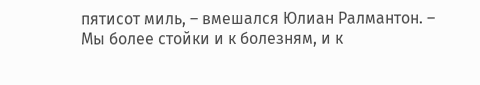пятисот миль, – вмешался Юлиан Ралмантон. – Мы более стойки и к болезням, и к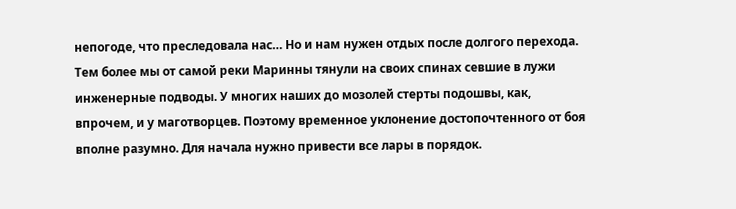непогоде, что преследовала нас… Но и нам нужен отдых после долгого перехода. Тем более мы от самой реки Маринны тянули на своих спинах севшие в лужи инженерные подводы. У многих наших до мозолей стерты подошвы, как, впрочем, и у маготворцев. Поэтому временное уклонение достопочтенного от боя вполне разумно. Для начала нужно привести все лары в порядок.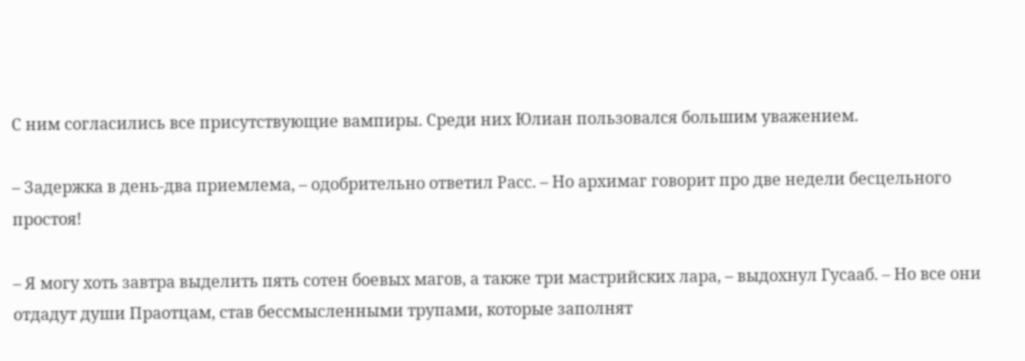С ним согласились все присутствующие вампиры. Среди них Юлиан пользовался большим уважением.

– Задержка в день-два приемлема, – одобрительно ответил Расс. – Но архимаг говорит про две недели бесцельного простоя!

– Я могу хоть завтра выделить пять сотен боевых магов, а также три мастрийских лара, – выдохнул Гусааб. – Но все они отдадут души Праотцам, став бессмысленными трупами, которые заполнят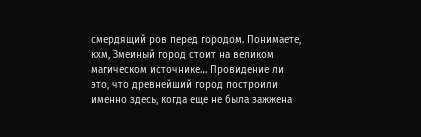смердящий ров перед городом. Понимаете, кхм, Змеиный город стоит на великом магическом источнике… Провидение ли это, что древнейший город построили именно здесь, когда еще не была зажжена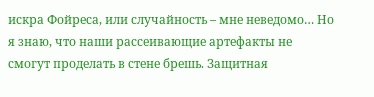искра Фойреса, или случайность – мне неведомо… Но я знаю, что наши рассеивающие артефакты не смогут проделать в стене брешь. Защитная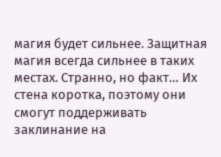магия будет сильнее. Защитная магия всегда сильнее в таких местах. Странно, но факт… Их стена коротка, поэтому они смогут поддерживать заклинание на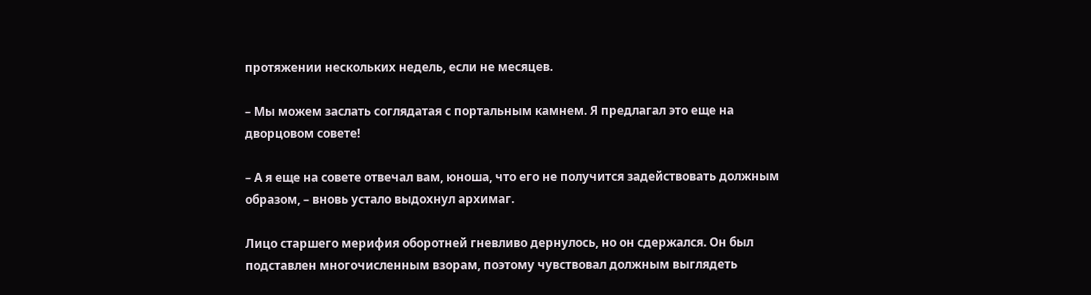протяжении нескольких недель, если не месяцев.

– Мы можем заслать соглядатая с портальным камнем. Я предлагал это еще на дворцовом совете!

– А я еще на совете отвечал вам, юноша, что его не получится задействовать должным образом, – вновь устало выдохнул архимаг.

Лицо старшего мерифия оборотней гневливо дернулось, но он сдержался. Он был подставлен многочисленным взорам, поэтому чувствовал должным выглядеть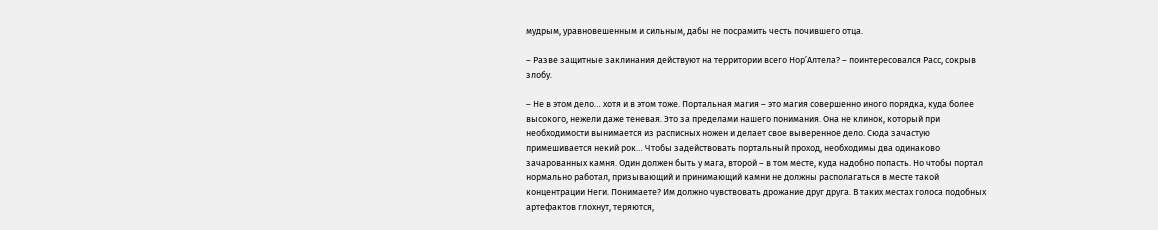мудрым, уравновешенным и сильным, дабы не посрамить честь почившего отца.

– Разве защитные заклинания действуют на территории всего Нор’Алтела? – поинтересовался Расс, сокрыв злобу.

– Не в этом дело… хотя и в этом тоже. Портальная магия – это магия совершенно иного порядка, куда более высокого, нежели даже теневая. Это за пределами нашего понимания. Она не клинок, который при необходимости вынимается из расписных ножен и делает свое выверенное дело. Сюда зачастую примешивается некий рок… Чтобы задействовать портальный проход, необходимы два одинаково зачарованных камня. Один должен быть у мага, второй – в том месте, куда надобно попасть. Но чтобы портал нормально работал, призывающий и принимающий камни не должны располагаться в месте такой концентрации Неги. Понимаете? Им должно чувствовать дрожание друг друга. В таких местах голоса подобных артефактов глохнут, теряются,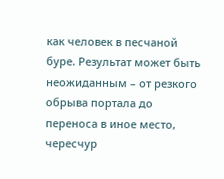как человек в песчаной буре. Результат может быть неожиданным – от резкого обрыва портала до переноса в иное место, чересчур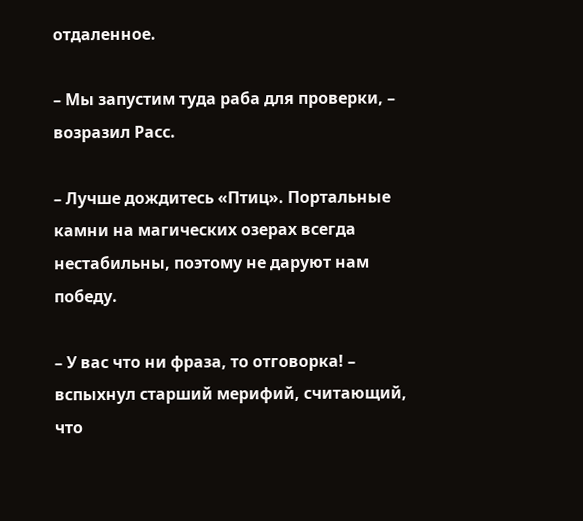отдаленное.

– Мы запустим туда раба для проверки, – возразил Расс.

– Лучше дождитесь «Птиц». Портальные камни на магических озерах всегда нестабильны, поэтому не даруют нам победу.

– У вас что ни фраза, то отговорка! – вспыхнул старший мерифий, считающий, что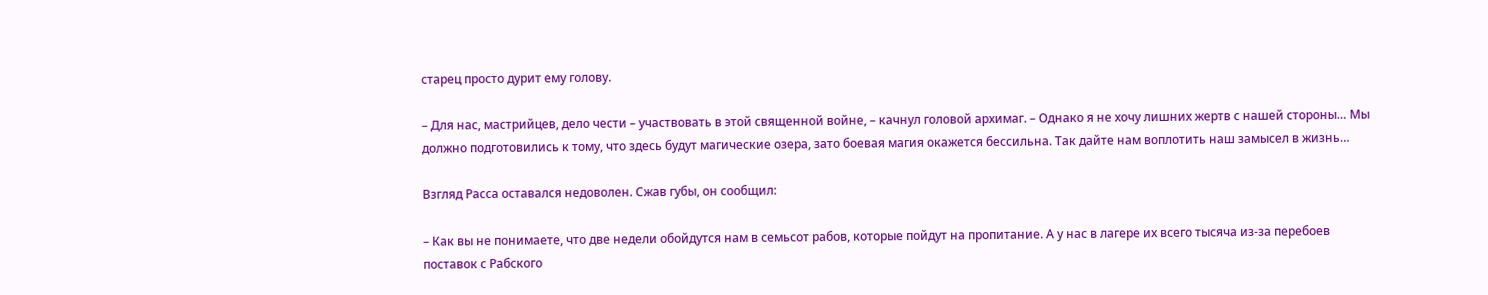старец просто дурит ему голову.

– Для нас, мастрийцев, дело чести – участвовать в этой священной войне, – качнул головой архимаг. – Однако я не хочу лишних жертв с нашей стороны… Мы должно подготовились к тому, что здесь будут магические озера, зато боевая магия окажется бессильна. Так дайте нам воплотить наш замысел в жизнь…

Взгляд Расса оставался недоволен. Сжав губы, он сообщил:

– Как вы не понимаете, что две недели обойдутся нам в семьсот рабов, которые пойдут на пропитание. А у нас в лагере их всего тысяча из-за перебоев поставок с Рабского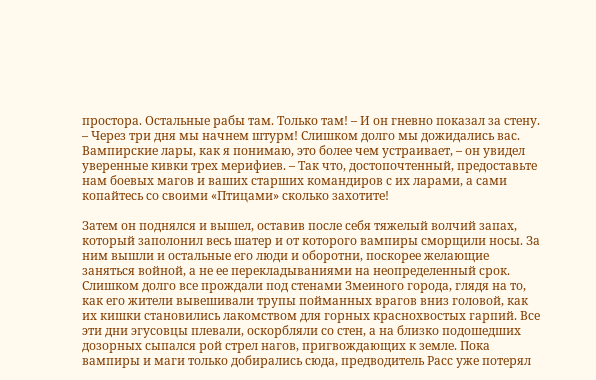простора. Остальные рабы там. Только там! – И он гневно показал за стену. – Через три дня мы начнем штурм! Слишком долго мы дожидались вас. Вампирские лары, как я понимаю, это более чем устраивает, – он увидел уверенные кивки трех мерифиев. – Так что, достопочтенный, предоставьте нам боевых магов и ваших старших командиров с их ларами, а сами копайтесь со своими «Птицами» сколько захотите!

Затем он поднялся и вышел, оставив после себя тяжелый волчий запах, который заполонил весь шатер и от которого вампиры сморщили носы. За ним вышли и остальные его люди и оборотни, поскорее желающие заняться войной, а не ее перекладываниями на неопределенный срок. Слишком долго все прождали под стенами Змеиного города, глядя на то, как его жители вывешивали трупы пойманных врагов вниз головой, как их кишки становились лакомством для горных краснохвостых гарпий. Все эти дни эгусовцы плевали, оскорбляли со стен, а на близко подошедших дозорных сыпался рой стрел нагов, пригвождающих к земле. Пока вампиры и маги только добирались сюда, предводитель Расс уже потерял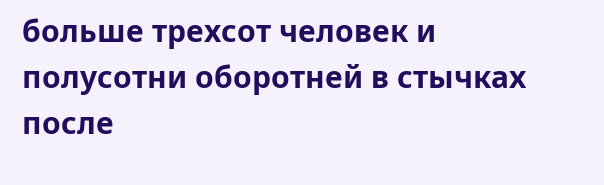больше трехсот человек и полусотни оборотней в стычках после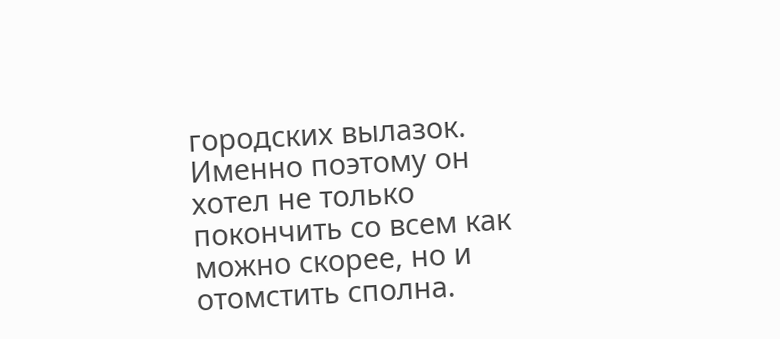городских вылазок. Именно поэтому он хотел не только покончить со всем как можно скорее, но и отомстить сполна.